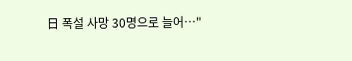日 폭설 사망 30명으로 늘어…"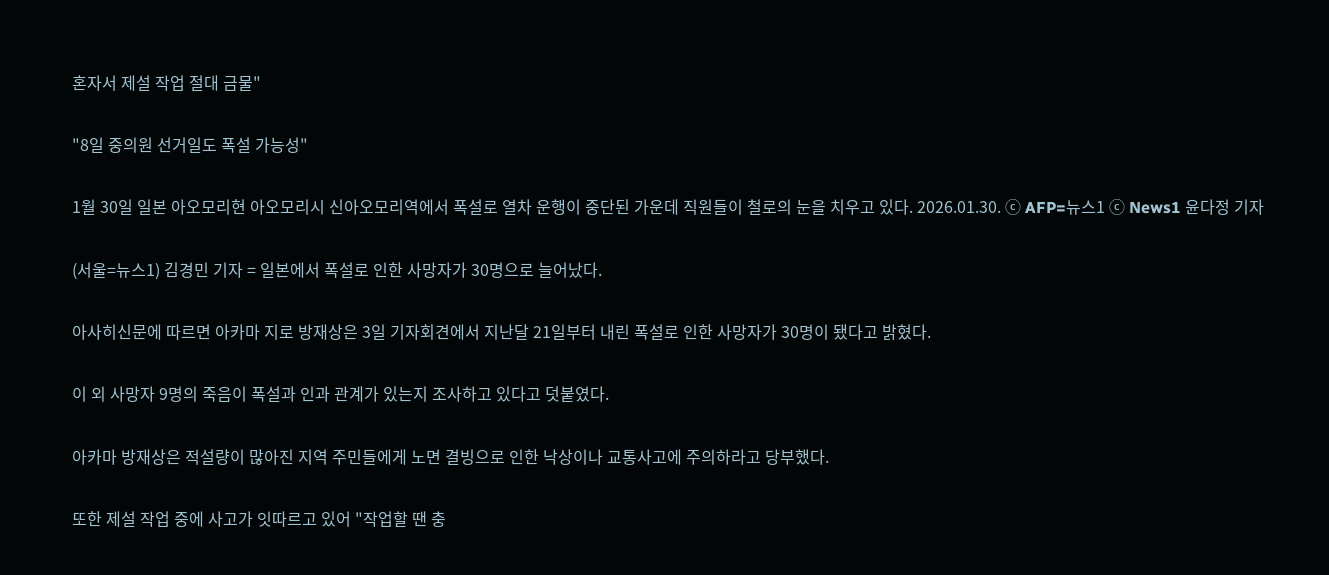혼자서 제설 작업 절대 금물"

"8일 중의원 선거일도 폭설 가능성"

1월 30일 일본 아오모리현 아오모리시 신아오모리역에서 폭설로 열차 운행이 중단된 가운데 직원들이 철로의 눈을 치우고 있다. 2026.01.30. ⓒ AFP=뉴스1 ⓒ News1 윤다정 기자

(서울=뉴스1) 김경민 기자 = 일본에서 폭설로 인한 사망자가 30명으로 늘어났다.

아사히신문에 따르면 아카마 지로 방재상은 3일 기자회견에서 지난달 21일부터 내린 폭설로 인한 사망자가 30명이 됐다고 밝혔다.

이 외 사망자 9명의 죽음이 폭설과 인과 관계가 있는지 조사하고 있다고 덧붙였다.

아카마 방재상은 적설량이 많아진 지역 주민들에게 노면 결빙으로 인한 낙상이나 교통사고에 주의하라고 당부했다.

또한 제설 작업 중에 사고가 잇따르고 있어 "작업할 땐 충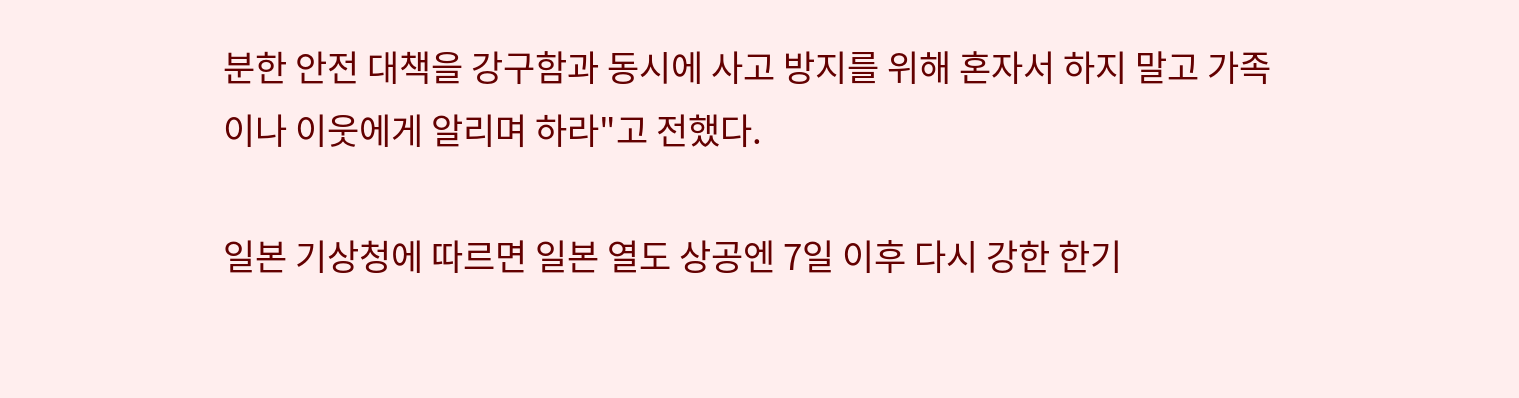분한 안전 대책을 강구함과 동시에 사고 방지를 위해 혼자서 하지 말고 가족이나 이웃에게 알리며 하라"고 전했다.

일본 기상청에 따르면 일본 열도 상공엔 7일 이후 다시 강한 한기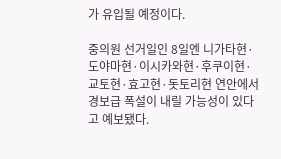가 유입될 예정이다.

중의원 선거일인 8일엔 니가타현·도야마현·이시카와현·후쿠이현·교토현·효고현·돗토리현 연안에서 경보급 폭설이 내릴 가능성이 있다고 예보됐다.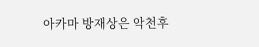아카마 방재상은 악천후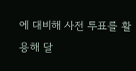에 대비해 사전 투표를 활용해 달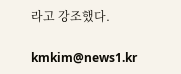라고 강조했다.

kmkim@news1.kr